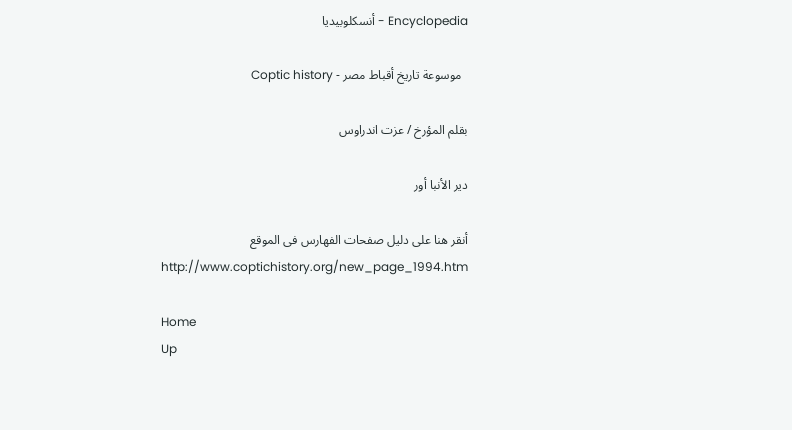Encyclopedia - أنسكلوبيديا

  موسوعة تاريخ أقباط مصر - Coptic history

بقلم المؤرخ / عزت اندراوس

دير الأنبا أور

أنقر هنا على دليل صفحات الفهارس فى الموقع http://www.coptichistory.org/new_page_1994.htm

Home
Up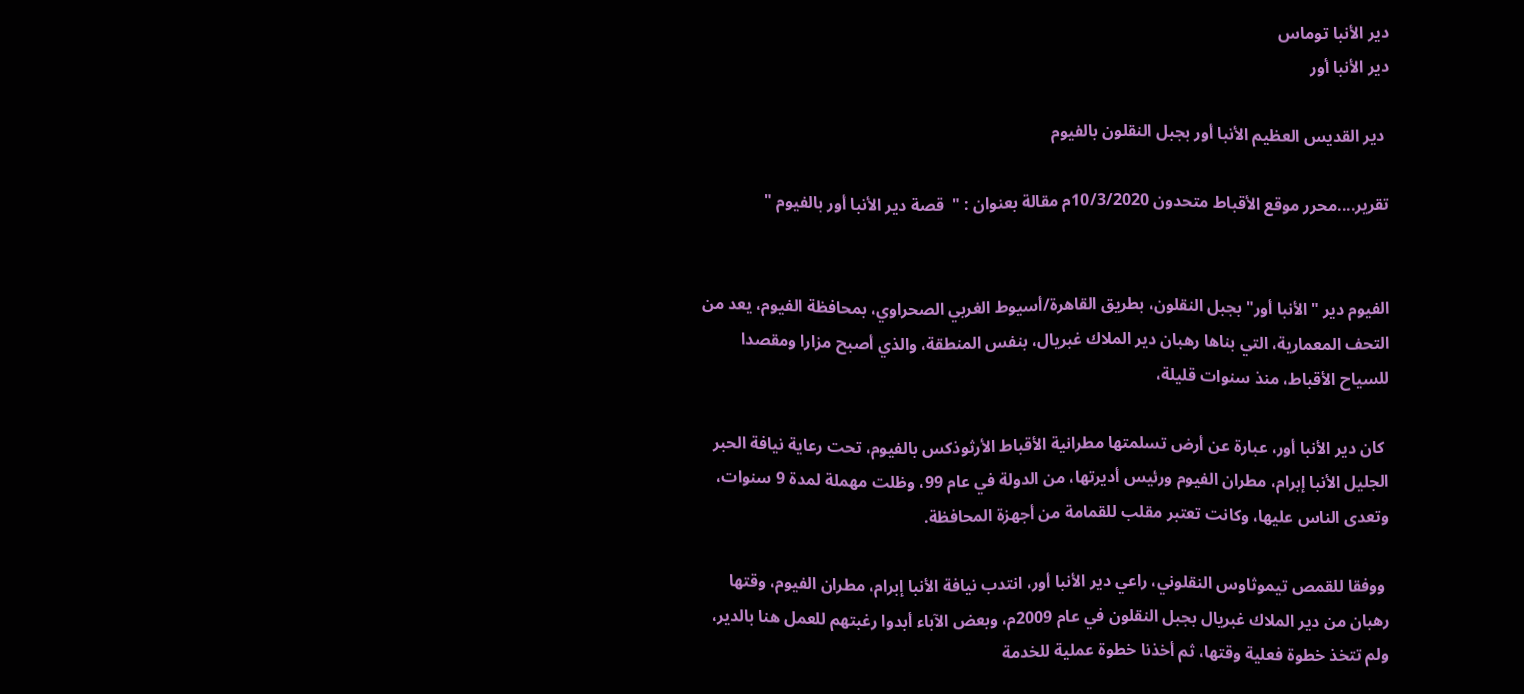دير الأنبا توماس
دير الأنبا أور

 دير القديس العظيم الأنبا أور بجبل النقلون بالفيوم

تقرير....محرر موقع الأقباط متحدون 10/3/2020م مقالة بعنوان : "  قصة دير الأنبا أور بالفيوم "


الفيوم دير "الأنبا أور" بجبل النقلون، بطريق القاهرة/أسيوط الغربي الصحراوي، بمحافظة الفيوم، يعد من التحف المعمارية، التي بناها رهبان دير الملاك غبريال، بنفس المنطقة، والذي أصبح مزارا ومقصدا للسياح الأقباط، منذ سنوات قليلة،

 كان دير الأنبا أور، عبارة عن أرض تسلمتها مطرانية الأقباط الأرثوذكس بالفيوم، تحت رعاية نيافة الحبر الجليل الأنبا إبرام، مطران الفيوم ورئيس أديرتها، من الدولة في عام 99، وظلت مهملة لمدة 9 سنوات، وتعدى الناس عليها، وكانت تعتبر مقلب للقمامة من أجهزة المحافظة.

 ووفقا للقمص تيموثاوس النقلوني، راعي دير الأنبا أور، انتدب نيافة الأنبا إبرام، مطران الفيوم، وقتها رهبان من دير الملاك غبريال بجبل النقلون في عام 2009م، وبعض الآباء أبدوا رغبتهم للعمل هنا بالدير، ولم تتخذ خطوة فعلية وقتها، ثم أخذنا خطوة عملية للخدمة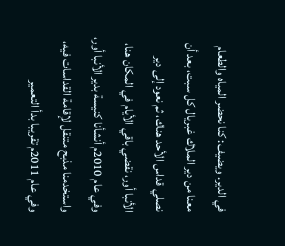في الدير. ويضيف: كنا نحضر المياه والطعام معنا من دير الملاك غبريال كل سبت، بعد أن نصلي قداس الأحد هناك، ثم نعود إلى دير الأنبا أور، نقضي باقي الأيام في المكان هنا، وفي عام 2010م أنشأنا كنيسة بدير الأنبا أور، واستخدمنا مذبح متنقل لإقامة القداسات فيه، وفي عام 2011م تقريبا بدأ التعمير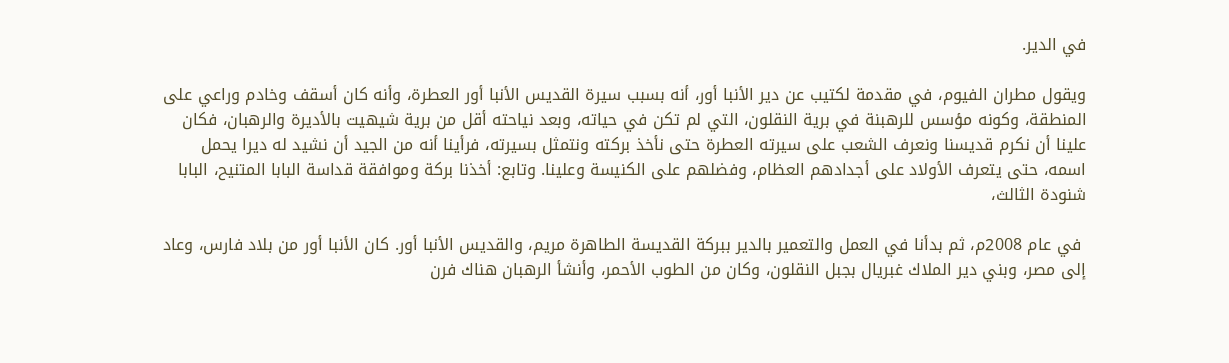في الدير.

ويقول مطران الفيوم، في مقدمة لكتيب عن دير الأنبا أور، أنه بسبب سيرة القديس الأنبا أور العطرة، وأنه كان أسقف وخادم وراعي على المنطقة، وكونه مؤسس للرهبنة في برية النقلون، التي لم تكن في حياته، وبعد نياحته أقل من برية شيهيت بالأديرة والرهبان، فكان علينا أن نكرم قديسنا ونعرف الشعب على سيرته العطرة حتى نأخذ بركته ونتمثل بسيرته، فرأينا أنه من الجيد أن نشيد له ديرا يحمل اسمه، حتى يتعرف الأولاد على أجدادهم العظام، وفضلهم على الكنيسة وعلينا. وتابع: أخذنا بركة وموافقة قداسة البابا المتنيح، البابا شنودة الثالث،

 في عام 2008م، ثم بدأنا في العمل والتعمير بالدير ببركة القديسة الطاهرة مريم، والقديس الأنبا أور. كان الأنبا أور من بلاد فارس، وعاد إلى مصر، وبني دير الملاك غبريال بجبل النقلون، وكان من الطوب الأحمر، وأنشأ الرهبان هناك فرن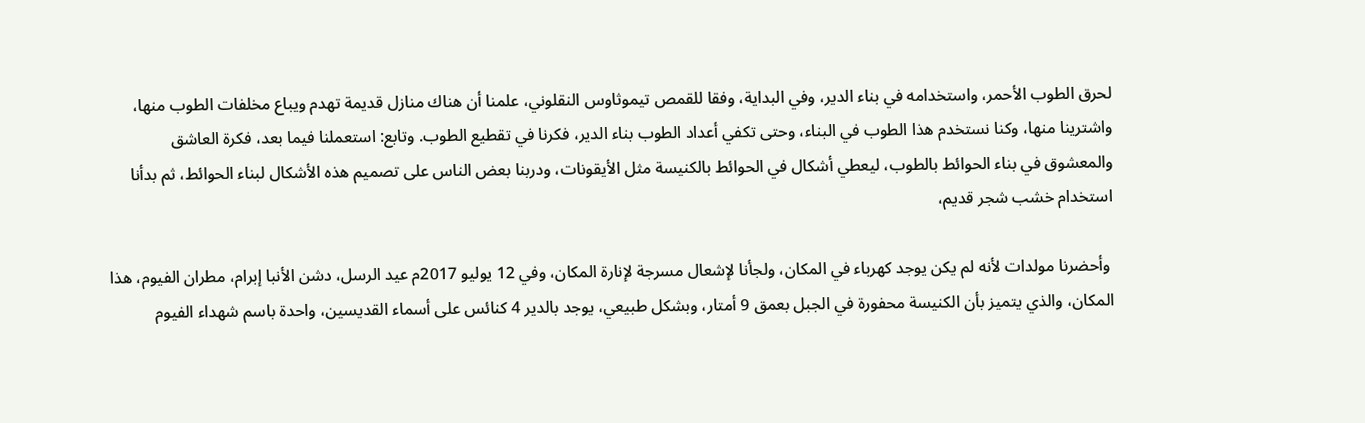لحرق الطوب الأحمر، واستخدامه في بناء الدير، وفي البداية، وفقا للقمص تيموثاوس النقلوني، علمنا أن هناك منازل قديمة تهدم ويباع مخلفات الطوب منها، واشترينا منها، وكنا نستخدم هذا الطوب في البناء، وحتى تكفي أعداد الطوب بناء الدير، فكرنا في تقطيع الطوب. وتابع: استعملنا فيما بعد، فكرة العاشق والمعشوق في بناء الحوائط بالطوب، ليعطي أشكال في الحوائط بالكنيسة مثل الأيقونات، ودربنا بعض الناس على تصميم هذه الأشكال لبناء الحوائط، ثم بدأنا استخدام خشب شجر قديم،

 وأحضرنا مولدات لأنه لم يكن يوجد كهرباء في المكان، ولجأنا لإشعال مسرجة لإنارة المكان، وفي 12 يوليو 2017م عيد الرسل، دشن الأنبا إبرام، مطران الفيوم، هذا المكان، والذي يتميز بأن الكنيسة محفورة في الجبل بعمق 9 أمتار، وبشكل طبيعي، يوجد بالدير 4 كنائس على أسماء القديسين، واحدة باسم شهداء الفيوم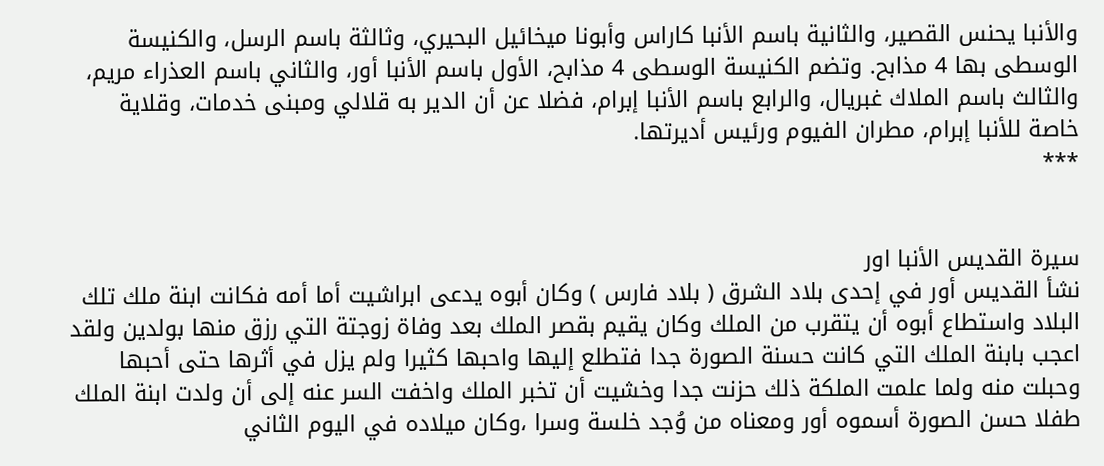والأنبا يحنس القصير، والثانية باسم الأنبا كاراس وأبونا ميخائيل البحيري، وثالثة باسم الرسل، والكنيسة الوسطى بها 4 مذابح. وتضم الكنيسة الوسطى 4 مذابح، الأول باسم الأنبا أور، والثاني باسم العذراء مريم، والثالث باسم الملاك غبريال، والرابع باسم الأنبا إبرام، فضلا عن أن الدير به قلالي ومبنى خدمات، وقلاية خاصة للأنبا إبرام، مطران الفيوم ورئيس أديرتها.
***


سيرة القديس الأنبا اور
نشأ القديس أور في إحدى بلاد الشرق ( بلاد فارس ) وكان أبوه يدعى ابراشيت أما أمه فكانت ابنة ملك تلك البلاد واستطاع أبوه أن يتقرب من الملك وكان يقيم بقصر الملك بعد وفاة زوجتة التي رزق منها بولدين ولقد اعجب بابنة الملك التي كانت حسنة الصورة جدا فتطلع إليها واحبها كثيرا ولم يزل في أثرها حتى أحبها وحبلت منه ولما علمت الملكة ذلك حزنت جدا وخشيت أن تخبر الملك واخفت السر عنه إلى أن ولدت ابنة الملك طفلا حسن الصورة أسموه أور ومعناه من وُجد خلسة وسرا ،وكان ميلاده في اليوم الثاني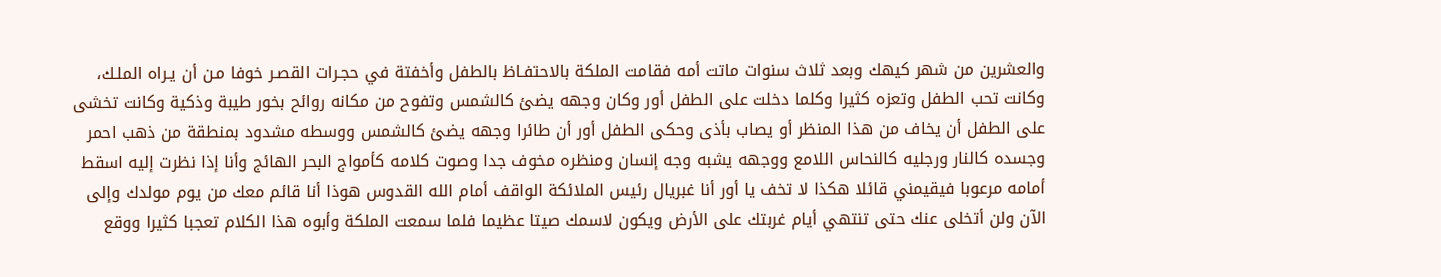والعشرين من شهر كيهك وبعد ثلاث سنوات ماتت أمه فقامت الملكة بالاحتفـاظ بالطفل وأخفتة في حجـرات القصـر خوفا مـن أن يـراه الملـك،
وكانت تحب الطفل وتعزه كثيرا وكلما دخلت على الطفل أور وكان وجهه يضئ كالشمس وتفوح من مكانه روائح بخور طيبة وذكية وكانت تخشى على الطفل أن يخاف من هذا المنظر أو يصاب بأذى وحكى الطفل أور أن طائرا وجهه يضئ كالشمس ووسطه مشدود بمنطقة من ذهب احمر وجسده كالنار ورجليه كالنحاس اللامع ووجهه يشبه وجه إنسان ومنظره مخوف جدا وصوت كلامه كأمواج البحر الهائج وأنا إذا نظرت إليه اسقط أمامه مرعوبا فيقيمني قائلا هكذا لا تخف يا أور أنا غبريال رئيس الملائكة الواقف أمام الله القدوس هوذا أنا قائم معك من يوم مولدك وإلى الآن ولن أتخلى عنك حتى تنتهي أيام غربتك على الأرض ويكون لاسمك صيتا عظيما فلما سمعت الملكة وأبوه هذا الكلام تعجبا كثيرا ووقع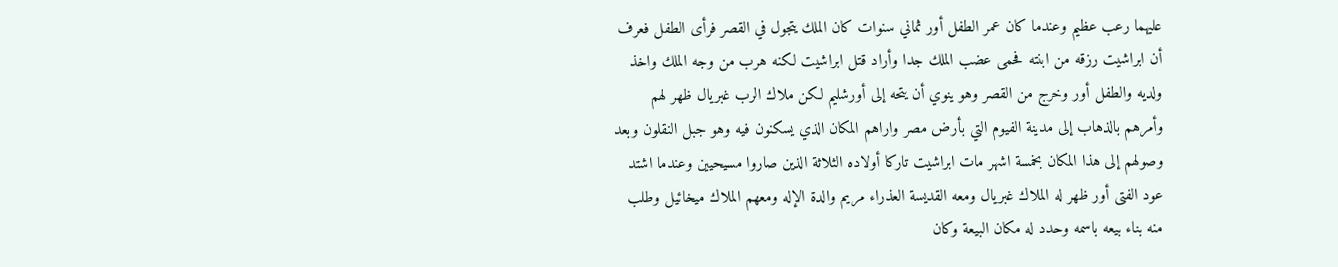عليهما رعب عظيم وعندما كان عمر الطفل أور ثماني سنوات كان الملك يتجول في القصر فرأى الطفل فعرف أن ابراشيت رزقه من ابنته فحمى عضب الملك جدا وأراد قتل ابراشيت لكنه هرب من وجه الملك واخذ ولديه والطفل أور وخرج من القصر وهو ينوي أن يتحه إلى أورشليم لكن ملاك الرب غبريال ظهر لهم وأمرهم بالذهاب إلى مدينة الفيوم التي بأرض مصر واراهم المكان الذي يسكنون فيه وهو جبل النقلون وبعد وصولهم إلى هذا المكان بخمسة اشهر مات ابراشيت تاركا أولاده الثلاثة الذين صاروا مسيحيين وعندما اشتد عود الفتى أور ظهر له الملاك غبريال ومعه القديسة العذراء مريم والدة الإله ومعهم الملاك ميخائيل وطلب منه بناء بيعه باسمه وحدد له مكان البيعة وكان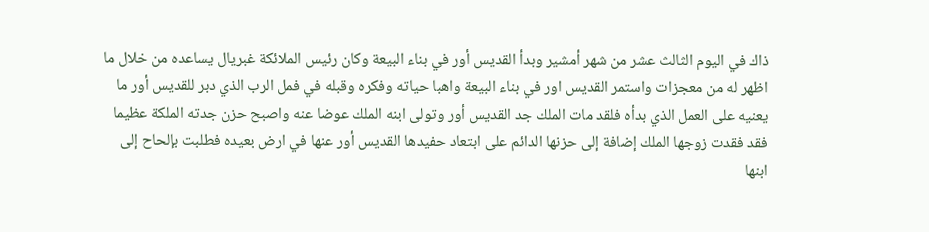ذاك في اليوم الثالث عشر من شهر أمشير وبدأ القديس أور في بناء البيعة وكان رئيس الملائكة غبريال يساعده من خلال ما اظهر له من معجزات واستمر القديس اور في بناء البيعة واهبا حياته وفكره وقبله في فمل الرب الذي دبر للقديس أور ما يعنيه على العمل الذي بدأه فلقد مات الملك جد القديس أور وتولى ابنه الملك عوضا عنه واصبح حزن جدته الملكة عظيما فقد فقدت زوجها الملك إضافة إلى حزنها الدائم على ابتعاد حفيدها القديس أور عنها في ارض بعيده فطلبت بإلحاح إلى ابنها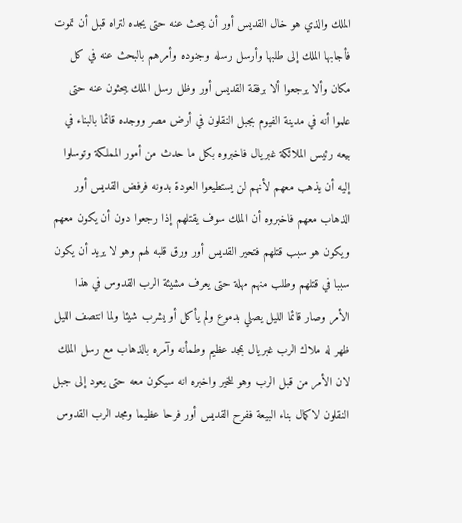الملك والذي هو خال القديس أور أن يبحث عنه حتى يجده لتراه قبل أن تموت فأجابها الملك إلى طلبها وأرسل رسله وجنوده وأمرهم بالبحث عنه في كل مكان وألا يرجعوا ألا برفقة القديس أور وظل رسل الملك يبحثون عنه حتى علموا أنه في مدينة الفيوم بجبل النقلون في أرض مصر ووجده قائما بالبناء في بيعه رئيس الملائكة غبريال فاخبروه بكل ما حدث من أمور المملكة وتوسلوا إليه أن يذهب معهم لأنهم لن يستطيعوا العودة بدونه فرفض القديس أور الذهاب معهم فاخبروه أن الملك سوف يقتلهم إذا رجعوا دون أن يكون معهم ويكون هو سبب قتلهم فتحير القديس أور ورق قلبه لهم وهو لا يريد أن يكون سببا في قتلهم وطلب منهم مهلة حتى يعرف مشيئة الرب القدوس في هذا الأمر وصار قائما الليل يصلي بدموع ولم يأكل أو يشرب شيئا ولما انتصف الليل ظهر له ملاك الرب غبريال بمجد عظيم وطمأنه وآمره بالذهاب مع رسل الملك لان الأمر من قبل الرب وهو للخير واخبره انه سيكون معه حتى يعود إلى جبل النقلون لاكمال بناء البيعة ففرح القديس أور فرحا عظيما ومجد الرب القدوس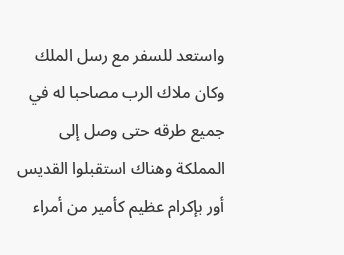واستعد للسفر مع رسل الملك وكان ملاك الرب مصاحبا له في جميع طرقه حتى وصل إلى المملكة وهناك استقبلوا القديس أور بإكرام عظيم كأمير من أمراء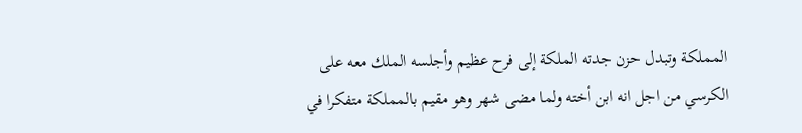المملكة وتبدل حزن جدته الملكة إلى فرح عظيم وأجلسه الملك معه على الكرسي من اجل انه ابن أخته ولما مضى شهر وهو مقيم بالمملكة متفكرا في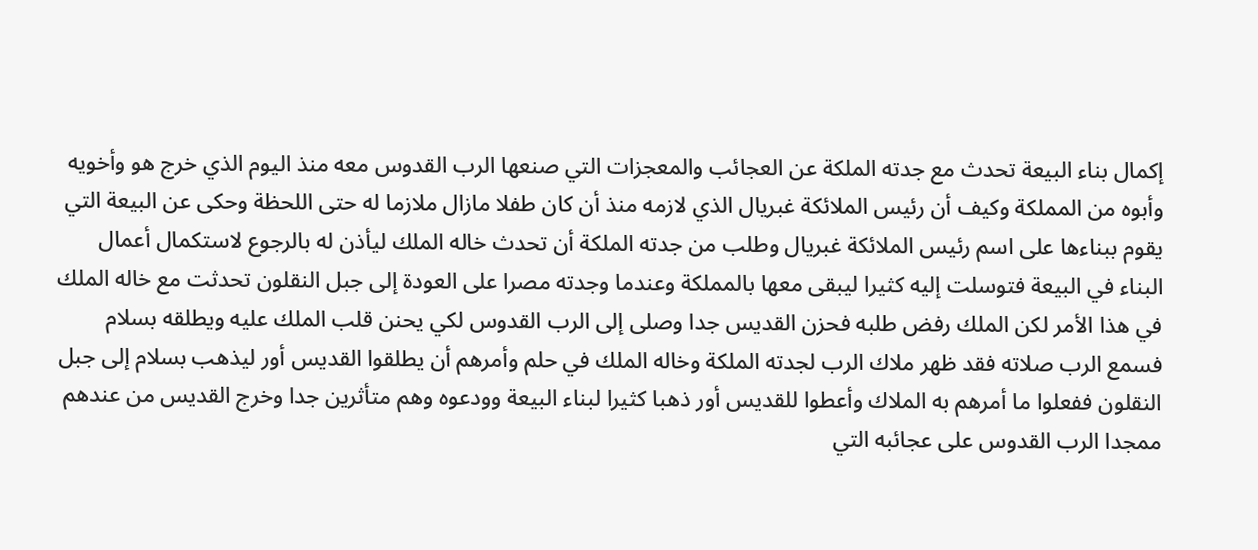إكمال بناء البيعة تحدث مع جدته الملكة عن العجائب والمعجزات التي صنعها الرب القدوس معه منذ اليوم الذي خرج هو وأخويه وأبوه من المملكة وكيف أن رئيس الملائكة غبريال الذي لازمه منذ أن كان طفلا مازال ملازما له حتى اللحظة وحكى عن البيعة التي يقوم ببناءها على اسم رئيس الملائكة غبريال وطلب من جدته الملكة أن تحدث خاله الملك ليأذن له بالرجوع لاستكمال أعمال البناء في البيعة فتوسلت إليه كثيرا ليبقى معها بالمملكة وعندما وجدته مصرا على العودة إلى جبل النقلون تحدثت مع خاله الملك في هذا الأمر لكن الملك رفض طلبه فحزن القديس جدا وصلى إلى الرب القدوس لكي يحنن قلب الملك عليه ويطلقه بسلام فسمع الرب صلاته فقد ظهر ملاك الرب لجدته الملكة وخاله الملك في حلم وأمرهم أن يطلقوا القديس أور ليذهب بسلام إلى جبل النقلون ففعلوا ما أمرهم به الملاك وأعطوا للقديس أور ذهبا كثيرا لبناء البيعة وودعوه وهم متأثرين جدا وخرج القديس من عندهم ممجدا الرب القدوس على عجائبه التي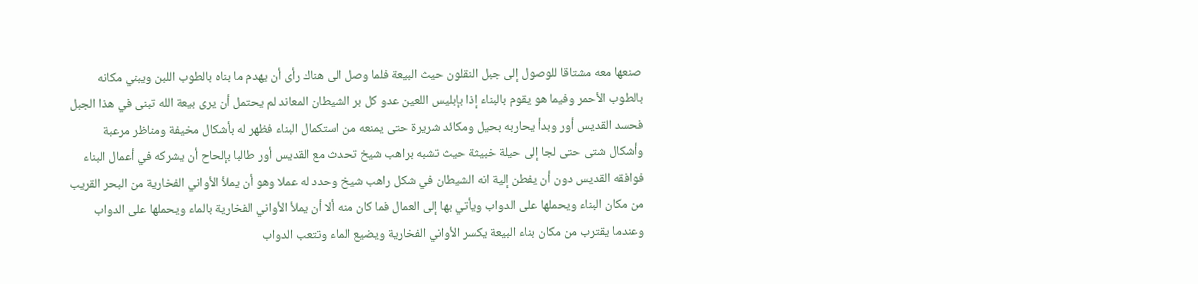صنعها معه مشتاقا للوصول إلى جبل النقلون حيث البيعة فلما وصل الى هناك رأى أن يهدم ما بناه بالطوب اللبن ويبني مكانه بالطوب الأحمر وفيما هو يقوم بالبناء إذا بإبليس اللعين عدو كل بر الشيطان المعاند لم يحتمل أن يرى بيعة الله تبنى في هذا الجبل فحسد القديس أور وبدأ يحاربه بحيل ومكائد شريرة حتى يمنعه من استكمال البناء فظهر له بأشكال مخيفة ومناظر مرعبة وأشكال شتى حتى لجا إلى حيلة خبيثة حيث تشبه براهب شيخ تحدث مع القديس أور طالبا بإلحاح أن يشركه في أعمال البناء فوافقه القديس دون أن يفطن إلية انه الشيطان في شكل راهب شيخ وحدد له عملا وهو أن يملأ الأواني الفخارية من البحر القريب من مكان البناء ويحملها على الدواب ويأتي بها إلى العمال فما كان منه ألا أن يملأ الأواني الفخارية بالماء ويحملها على الدواب وعندما يقترب من مكان بناء البيعة يكسر الأواني الفخارية ويضيع الماء وتتعب الدواب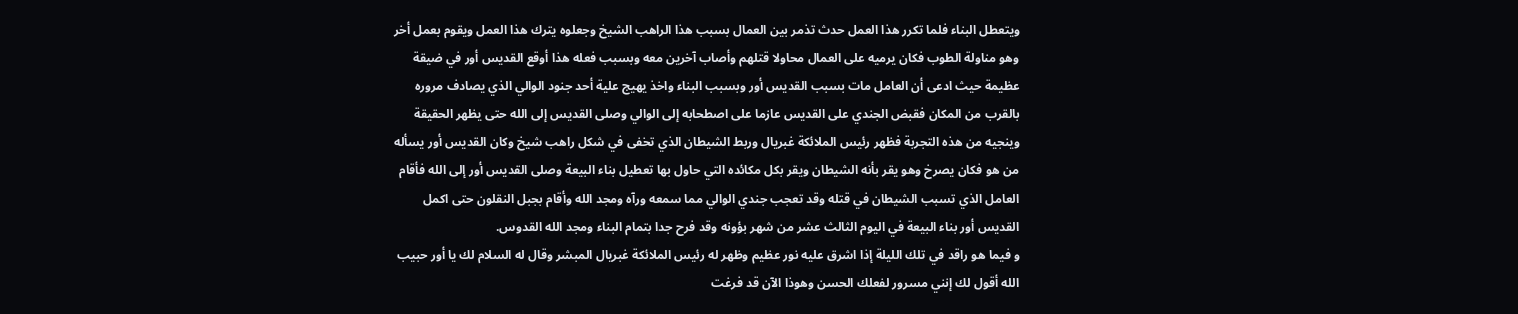ويتعطل البناء فلما تكرر هذا العمل حدث تذمر بين العمال بسبب هذا الراهب الشيخ وجعلوه يترك هذا العمل ويقوم بعمل أخر وهو مناولة الطوب فكان يرميه على العمال محاولا قتلهم وأصاب آخرين معه وبسبب فعله هذا أوقع القديس أور في ضيقة عظيمة حيث ادعى أن العامل مات بسبب القديس أور وبسبب البناء واخذ يهيج علية أحد جنود الوالي الذي يصادف مروره بالقرب من المكان فقبض الجندي على القديس عازما على اصطحابه إلى الوالي وصلى القديس إلى الله حتى يظهر الحقيقة وينجيه من هذه التجربة فظهر رئيس الملائكة غبريال وربط الشيطان الذي تخفى في شكل راهب شيخ وكان القديس أور يسأله من هو فكان يصرخ وهو يقر بأنه الشيطان ويقر بكل مكائده التي حاول بها تعطيل بناء البيعة وصلى القديس أور إلى الله فأقام العامل الذي تسبب الشيطان في قتله وقد تعجب جندي الوالي مما سمعه ورآه ومجد الله وأقام بجبل النقلون حتى اكمل القديس أور بناء البيعة في اليوم الثالث عشر من شهر بؤونه وقد فرح جدا بتمام البناء ومجد الله القدوس.
و فيما هو راقد في تلك الليلة إذا اشرق عليه نور عظيم وظهر له رئيس الملائكة غبريال المبشر وقال له السلام لك يا أور حبيب الله أقول لك إنني مسرور لفعلك الحسن وهوذا الآن قد فرغت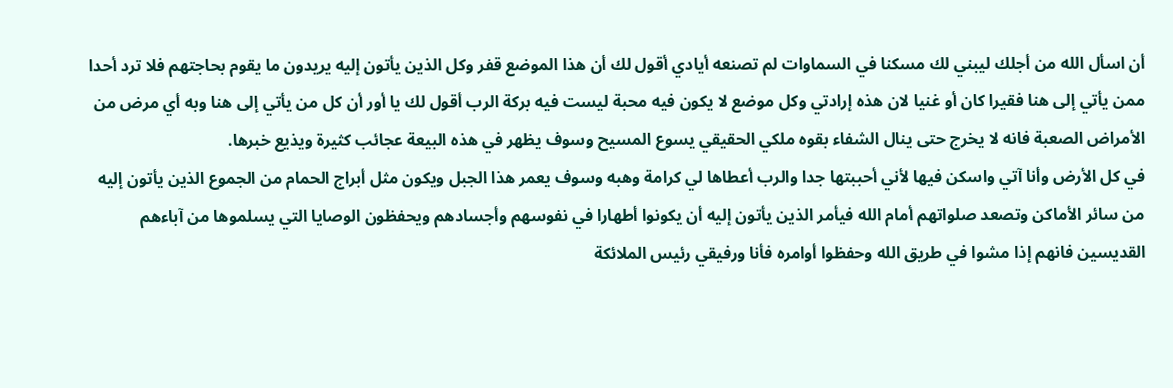أن اسأل الله من أجلك ليبني لك مسكنا في السماوات لم تصنعه أيادي أقول لك أن هذا الموضع قفر وكل الذين يأتون إليه يريدون ما يقوم بحاجتهم فلا ترد أحدا ممن يأتي إلى هنا فقيرا كان أو غنيا لان هذه إرادتي وكل موضع لا يكون فيه محبة ليست فيه بركة الرب أقول لك يا أور أن كل من يأتي إلى هنا وبه أي مرض من الأمراض الصعبة فانه لا يخرج حتى ينال الشفاء بقوه ملكي الحقيقي يسوع المسيح وسوف يظهر في هذه البيعة عجائب كثيرة ويذيع خبرها.
في كل الأرض وأنا آتي واسكن فيها لأني أحببتها جدا والرب أعطاها لي كرامة وهبه وسوف يعمر هذا الجبل ويكون مثل أبراج الحمام من الجموع الذين يأتون إليه من سائر الأماكن وتصعد صلواتهم أمام الله فيأمر الذين يأتون إليه أن يكونوا أطهارا في نفوسهم وأجسادهم ويحفظون الوصايا التي يسلموها من آباءهم القديسين فانهم إذا مشوا في طريق الله وحفظوا أوامره فأنا ورفيقي رئيس الملائكة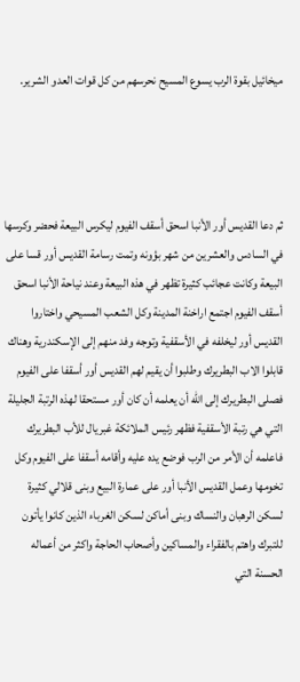ميخائيل بقوة الرب يسوع المسيح نحرسهم من كل قوات العدو الشرير.




ثم دعا القديس أور الأنبا اسحق أسقف الفيوم ليكرس البيعة فحضر وكرسها في السادس والعشرين من شهر بؤونه وتمت رسامة القديس أور قسا على البيعة وكانت عجائب كثيرة تظهر في هذه البيعة وعند نياحة الأنبا اسحق أسقف الفيوم اجتمع اراخنة المدينة وكل الشعب المسيحي واختاروا القديس أور ليخلفه في الأسقفية وتوجه وفد منهم إلى الإسكندرية وهناك قابلوا الاب البطريرك وطلبوا أن يقيم لهم القديس أور أسقفا على الفيوم فصلى البطريرك إلى الله أن يعلمه أن كان أور مستحقا لهذه الرتبة الجليلة التي هي رتبة الأسقفية فظهر رئيس الملائكة غبريال للأب البطريرك فاعلمه أن الأمر من الرب فوضع يده عليه وأقامه أسقفا على الفيوم وكل تخومها وعمل القديس الأنبا أور على عمارة البيع وبنى قلالي كثيرة لسكن الرهبان والنساك وبنى أماكن لسكن الغرباء الذين كانوا يأتون للتبرك واهتم بالفقراء والمساكين وأصحاب الحاجة واكثر من أعماله الحسنة التي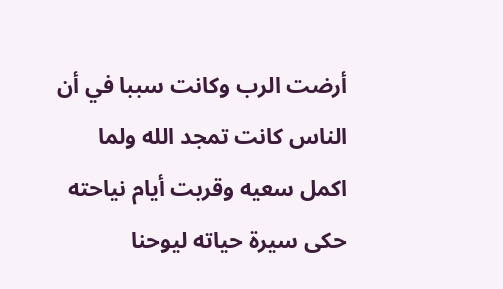أرضت الرب وكانت سببا في أن الناس كانت تمجد الله ولما اكمل سعيه وقربت أيام نياحته حكى سيرة حياته ليوحنا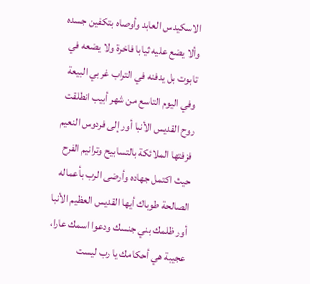الاسكيدس العابد وأوصاه بتكفين جسده وألا يضع عليه ثيابا فاخرة ولا يضعه في تابوت بل يدفنه في التراب غربي البيعة وفي اليوم التاسع من شهر أبيب انطلقت روح القديس الأنبا أور إلى فردوس النعيم فزفتها الملائكة بالتسابيح وترانيم الفرح حيث اكتمل جهاده وأرضى الرب بأعماله الصالحة طوباك أيها القديس العظيم الأنبا أور ظلمك بني جنسك ودعوا اسمك عارا، عجيبة هي أحكامك يا رب ليست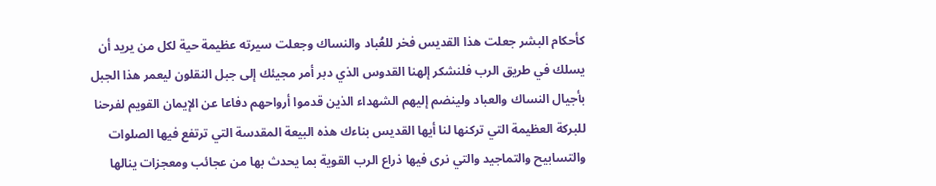كأحكام البشر جعلت هذا القديس فخر للعُباد والنساك وجعلت سيرته عظيمة حية لكل من يريد أن يسلك في طريق الرب فلنشكر إلهنا القدوس الذي دبر أمر مجيئك إلى جبل النقلون ليعمر هذا الجبل بأجيال النساك والعباد ولينضم إليهم الشهداء الذين قدموا أرواحهم دفاعا عن الإيمان القويم لفرحنا للبركة العظيمة التي تركنها لنا أيها القديس بناءك هذه البيعة المقدسة التي ترتفع فيها الصلوات والتسابيح والتماجيد والتي نرى فيها ذراع الرب القوية بما يحدث بها من عجائب ومعجزات ينالها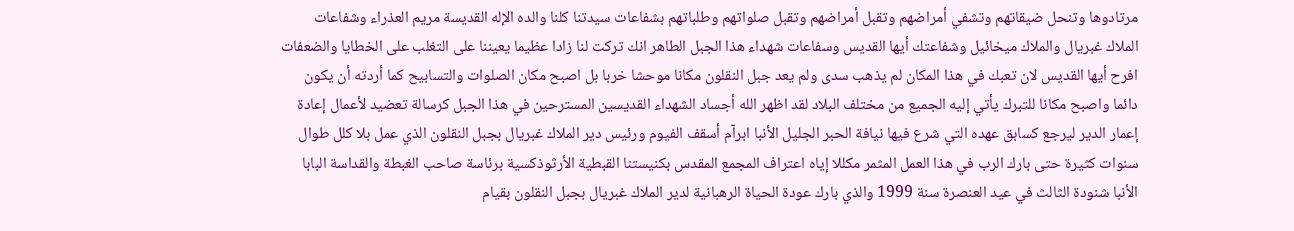مرتادوها وتنحل ضيقاتهم وتشفي أمراضهم وتقبل أمراضهم وتقبل صلواتهم وطلباتهم بشفاعات سيدتنا كلنا والده الإله القديسة مريم العذراء وشفاعات الملاك غبريال والملاك ميخائيل وشفاعتك أيها القديس وسفاعات شهداء هذا الجبل الطاهر انك تركت لنا زادا عظيما يعيننا على التغلب على الخطايا والضعفات افرح أيها القديس لان تعبك في هذا المكان لم يذهب سدى ولم يعد جبل النقلون مكانا موحشا خربا بل اصبح مكان الصلوات والتسابيح كما أردته أن يكون دائما واصبح مكانا للتبرك يأتي إليه الجميع من مختلف البلاد لقد اظهر الله أجساد الشهداء القديسين المسترحين في هذا الجبل كرسالة تعضيد لأعمال إعادة إعمار الدير ليرجع كسابق عهده التي شرع فيها نيافة الحبر الجليل الأنبا ابرآم أسقف الفيوم ورئيس دير الملاك غبريال بجبل النقلون الذي عمل بلا كلل طوال سنوات كثيرة حتى بارك الرب في هذا العمل المثمر مكللا إياه اعتراف المجمع المقدس بكنيستنا القبطية الأرثوذكسية برئاسة صاحب الغبطة والقداسة البابا الأنبا شنودة الثالث في عيد العنصرة سنة 1999 والذي بارك عودة الحياة الرهبانية لدير الملاك غبريال بجبل النقلون بقيام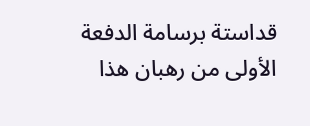قداستة برسامة الدفعة الأولى من رهبان هذا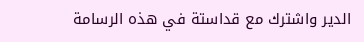الدير واشترك مع قداستة في هذه الرسامة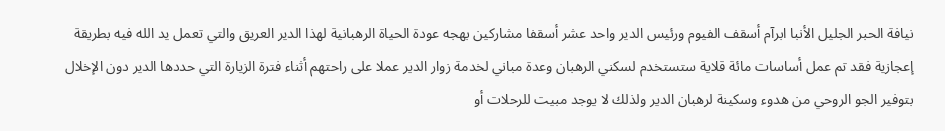نيافة الحبر الجليل الأنبا ابرآم أسقف الفيوم ورئيس الدير واحد عشر أسقفا مشاركين بهجه عودة الحياة الرهبانية لهذا الدير العريق والتي تعمل يد الله فيه بطريقة إعجازية فقد تم عمل أساسات مائة قلاية ستستخدم لسكني الرهبان وعدة مباني لخدمة زوار الدير عملا على راحتهم أثناء فترة الزيارة التي حددها الدير دون الإخلال بتوفير الجو الروحي من هدوء وسكينة لرهبان الدير ولذلك لا يوجد مبيت للرحلات أو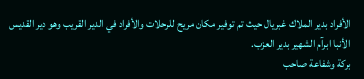الأفراد بدير الملاك غبريال حيث تم توفير مكان مريح للرحلات والأفراد في الدير القريب وهو دير القديس الأنبا ابرآم الشهير بدير العزب.
بركة وشفاعة صاحب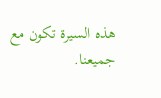هذه السيرة تكون مع جميعنا.